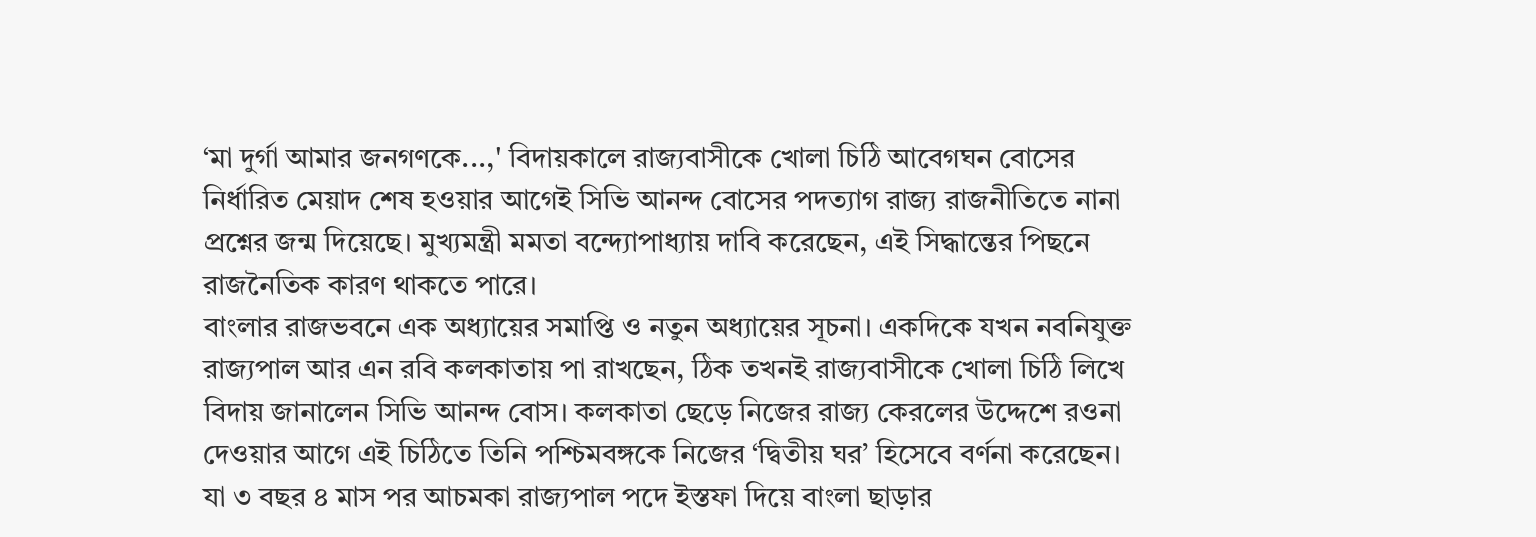‘মা দুর্গা আমার জনগণকে...,' বিদায়কালে রাজ্যবাসীকে খোলা চিঠি আবেগঘন বোসের
নির্ধারিত মেয়াদ শেষ হওয়ার আগেই সিভি আনন্দ বোসের পদত্যাগ রাজ্য রাজনীতিতে নানা প্রশ্নের জন্ম দিয়েছে। মুখ্যমন্ত্রী মমতা বন্দ্যোপাধ্যায় দাবি করেছেন, এই সিদ্ধান্তের পিছনে রাজনৈতিক কারণ থাকতে পারে।
বাংলার রাজভবনে এক অধ্যায়ের সমাপ্তি ও নতুন অধ্যায়ের সূচনা। একদিকে যখন নবনিযুক্ত রাজ্যপাল আর এন রবি কলকাতায় পা রাখছেন, ঠিক তখনই রাজ্যবাসীকে খোলা চিঠি লিখে বিদায় জানালেন সিভি আনন্দ বোস। কলকাতা ছেড়ে নিজের রাজ্য কেরলের উদ্দেশে রওনা দেওয়ার আগে এই চিঠিতে তিনি পশ্চিমবঙ্গকে নিজের ‘দ্বিতীয় ঘর’ হিসেবে বর্ণনা করেছেন। যা ৩ বছর ৪ মাস পর আচমকা রাজ্যপাল পদে ইস্তফা দিয়ে বাংলা ছাড়ার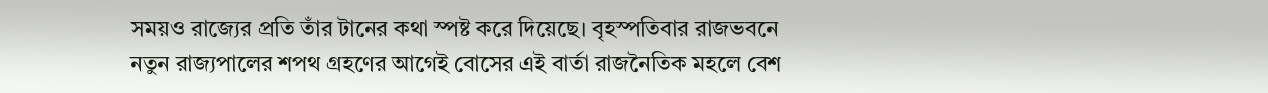সময়ও রাজ্যের প্রতি তাঁর টানের কথা স্পষ্ট করে দিয়েছে। বৃহস্পতিবার রাজভবনে নতুন রাজ্যপালের শপথ গ্রহণের আগেই বোসের এই বার্তা রাজনৈতিক মহলে বেশ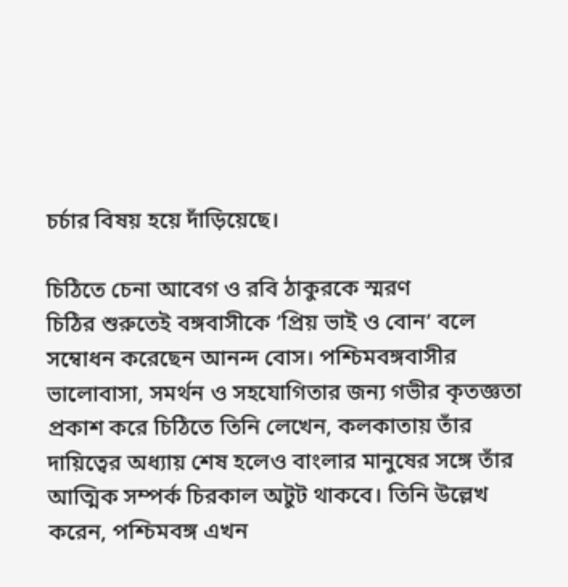চর্চার বিষয় হয়ে দাঁড়িয়েছে।

চিঠিতে চেনা আবেগ ও রবি ঠাকুরকে স্মরণ
চিঠির শুরুতেই বঙ্গবাসীকে ‘প্রিয় ভাই ও বোন’ বলে সম্বোধন করেছেন আনন্দ বোস। পশ্চিমবঙ্গবাসীর ভালোবাসা, সমর্থন ও সহযোগিতার জন্য গভীর কৃতজ্ঞতা প্রকাশ করে চিঠিতে তিনি লেখেন, কলকাতায় তাঁর দায়িত্বের অধ্যায় শেষ হলেও বাংলার মানুষের সঙ্গে তাঁর আত্মিক সম্পর্ক চিরকাল অটুট থাকবে। তিনি উল্লেখ করেন, পশ্চিমবঙ্গ এখন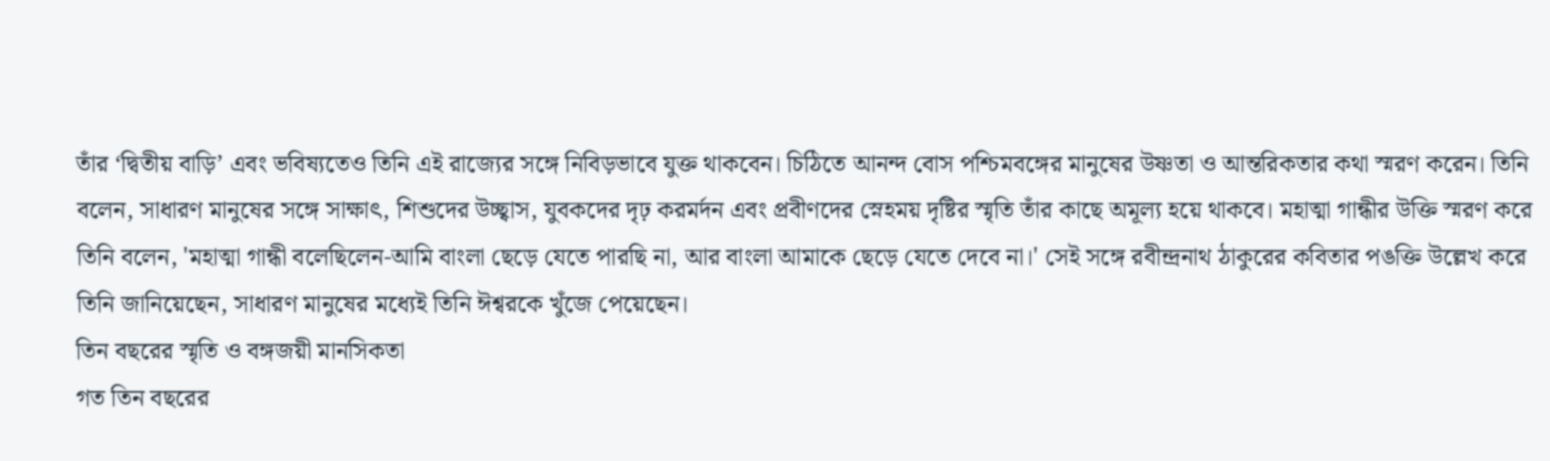তাঁর ‘দ্বিতীয় বাড়ি’ এবং ভবিষ্যতেও তিনি এই রাজ্যের সঙ্গে নিবিড়ভাবে যুক্ত থাকবেন। চিঠিতে আনন্দ বোস পশ্চিমবঙ্গের মানুষের উষ্ণতা ও আন্তরিকতার কথা স্মরণ করেন। তিনি বলেন, সাধারণ মানুষের সঙ্গে সাক্ষাৎ, শিশুদের উচ্ছ্বাস, যুবকদের দৃঢ় করমর্দন এবং প্রবীণদের স্নেহময় দৃষ্টির স্মৃতি তাঁর কাছে অমূল্য হয়ে থাকবে। মহাত্মা গান্ধীর উক্তি স্মরণ করে তিনি বলেন, 'মহাত্মা গান্ধী বলেছিলেন-আমি বাংলা ছেড়ে যেতে পারছি না, আর বাংলা আমাকে ছেড়ে যেতে দেবে না।' সেই সঙ্গে রবীন্দ্রনাথ ঠাকুরের কবিতার পঙক্তি উল্লেখ করে তিনি জানিয়েছেন, সাধারণ মানুষের মধ্যেই তিনি ঈশ্বরকে খুঁজে পেয়েছেন।
তিন বছরের স্মৃতি ও বঙ্গজয়ী মানসিকতা
গত তিন বছরের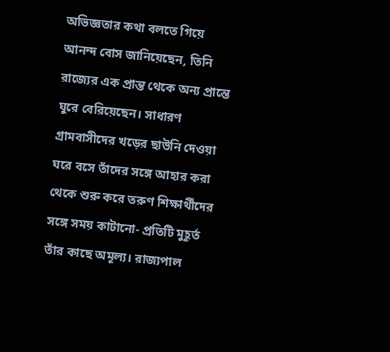অভিজ্ঞতার কথা বলতে গিয়ে আনন্দ বোস জানিয়েছেন, তিনি রাজ্যের এক প্রান্ত থেকে অন্য প্রান্তে ঘুরে বেরিয়েছেন। সাধারণ গ্রামবাসীদের খড়ের ছাউনি দেওয়া ঘরে বসে তাঁদের সঙ্গে আহার করা থেকে শুরু করে তরুণ শিক্ষার্থীদের সঙ্গে সময় কাটানো- প্রতিটি মুহূর্ত তাঁর কাছে অমূল্য। রাজ্যপাল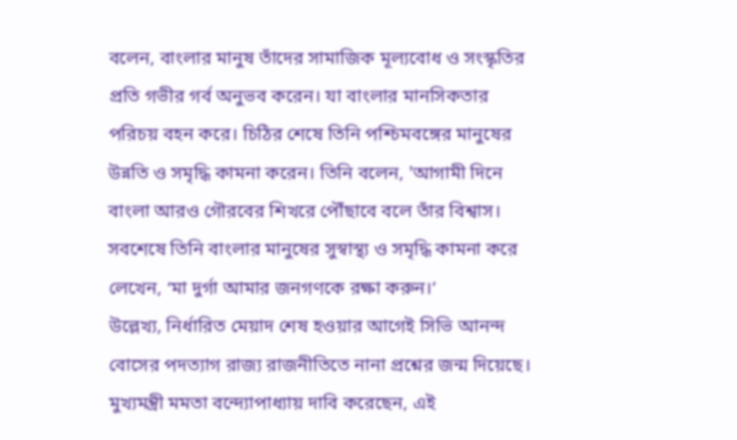বলেন, বাংলার মানুষ তাঁদের সামাজিক মূল্যবোধ ও সংস্কৃতির প্রতি গভীর গর্ব অনুভব করেন। যা বাংলার মানসিকতার পরিচয় বহন করে। চিঠির শেষে তিনি পশ্চিমবঙ্গের মানুষের উন্নতি ও সমৃদ্ধি কামনা করেন। তিনি বলেন, 'আগামী দিনে বাংলা আরও গৌরবের শিখরে পৌঁছাবে বলে তাঁর বিশ্বাস। সবশেষে তিনি বাংলার মানুষের সুস্বাস্থ্য ও সমৃদ্ধি কামনা করে লেখেন, ‘মা দুর্গা আমার জনগণকে রক্ষা করুন।’
উল্লেখ্য, নির্ধারিত মেয়াদ শেষ হওয়ার আগেই সিভি আনন্দ বোসের পদত্যাগ রাজ্য রাজনীতিতে নানা প্রশ্নের জন্ম দিয়েছে। মুখ্যমন্ত্রী মমতা বন্দ্যোপাধ্যায় দাবি করেছেন, এই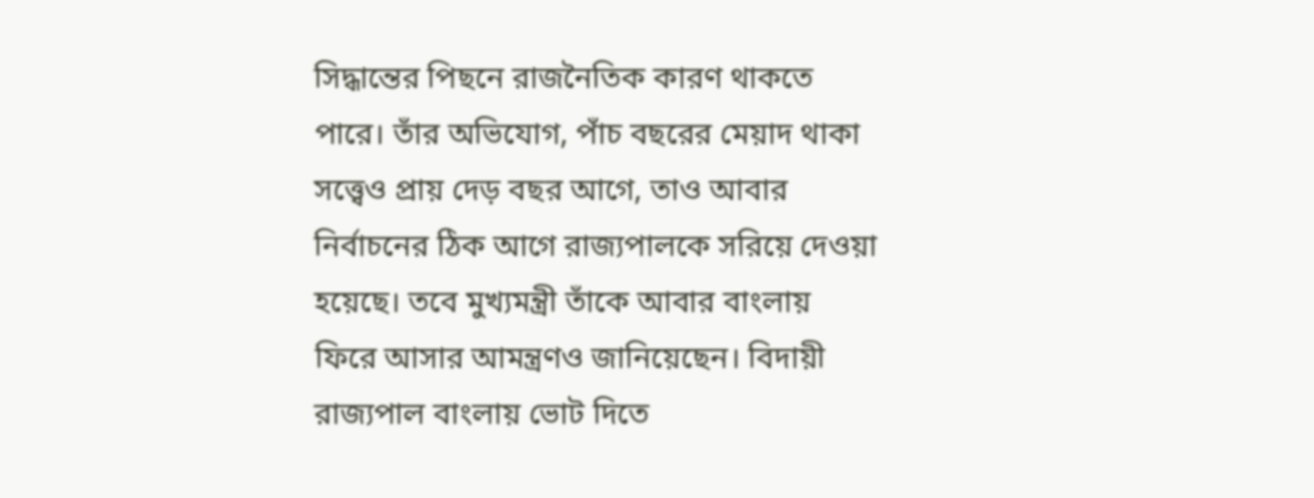সিদ্ধান্তের পিছনে রাজনৈতিক কারণ থাকতে পারে। তাঁর অভিযোগ, পাঁচ বছরের মেয়াদ থাকা সত্ত্বেও প্রায় দেড় বছর আগে, তাও আবার নির্বাচনের ঠিক আগে রাজ্যপালকে সরিয়ে দেওয়া হয়েছে। তবে মুখ্যমন্ত্রী তাঁকে আবার বাংলায় ফিরে আসার আমন্ত্রণও জানিয়েছেন। বিদায়ী রাজ্যপাল বাংলায় ভোট দিতে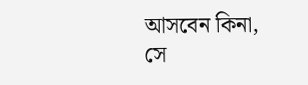আসবেন কিনা, সে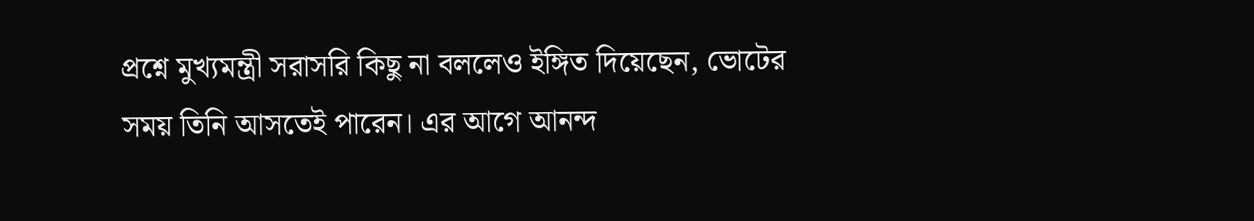প্রশ্নে মুখ্যমন্ত্রী সরাসরি কিছু না বললেও ইঙ্গিত দিয়েছেন, ভোটের সময় তিনি আসতেই পারেন। এর আগে আনন্দ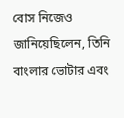বোস নিজেও জানিয়েছিলেন, তিনি বাংলার ভোটার এবং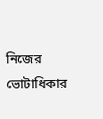নিজের ভোটাধিকার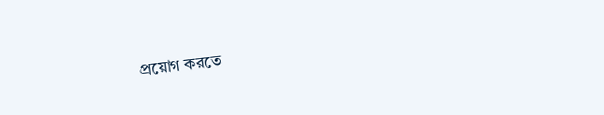প্রয়োগ করতে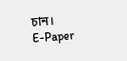চান।
E-Paper